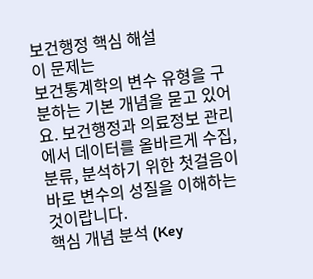보건행정 핵심 해설
이 문제는
보건통계학의 변수 유형을 구분하는 기본 개념을 묻고 있어요. 보건행정과 의료정보 관리에서 데이터를 올바르게 수집, 분류, 분석하기 위한 첫걸음이 바로 변수의 성질을 이해하는 것이랍니다.
핵심 개념 분석 (Key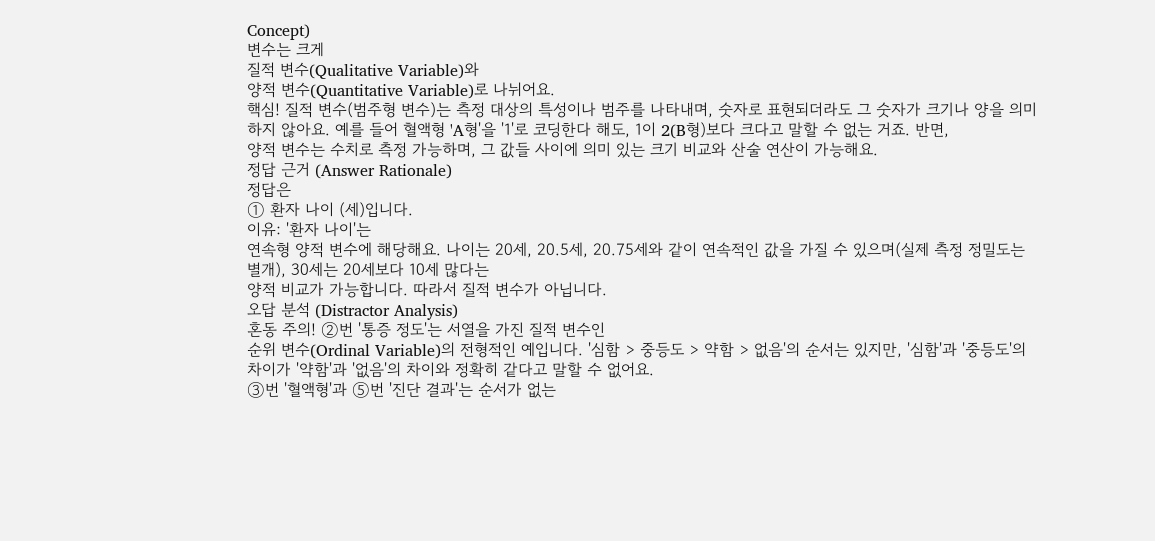Concept)
변수는 크게
질적 변수(Qualitative Variable)와
양적 변수(Quantitative Variable)로 나뉘어요.
핵심! 질적 변수(범주형 변수)는 측정 대상의 특성이나 범주를 나타내며, 숫자로 표현되더라도 그 숫자가 크기나 양을 의미하지 않아요. 예를 들어 혈액형 'A형'을 '1'로 코딩한다 해도, 1이 2(B형)보다 크다고 말할 수 없는 거죠. 반면,
양적 변수는 수치로 측정 가능하며, 그 값들 사이에 의미 있는 크기 비교와 산술 연산이 가능해요.
정답 근거 (Answer Rationale)
정답은
① 환자 나이 (세)입니다.
이유: '환자 나이'는
연속형 양적 변수에 해당해요. 나이는 20세, 20.5세, 20.75세와 같이 연속적인 값을 가질 수 있으며(실제 측정 정밀도는 별개), 30세는 20세보다 10세 많다는
양적 비교가 가능합니다. 따라서 질적 변수가 아닙니다.
오답 분석 (Distractor Analysis)
혼동 주의! ②번 '통증 정도'는 서열을 가진 질적 변수인
순위 변수(Ordinal Variable)의 전형적인 예입니다. '심함 > 중등도 > 약함 > 없음'의 순서는 있지만, '심함'과 '중등도'의 차이가 '약함'과 '없음'의 차이와 정확히 같다고 말할 수 없어요.
③번 '혈액형'과 ⑤번 '진단 결과'는 순서가 없는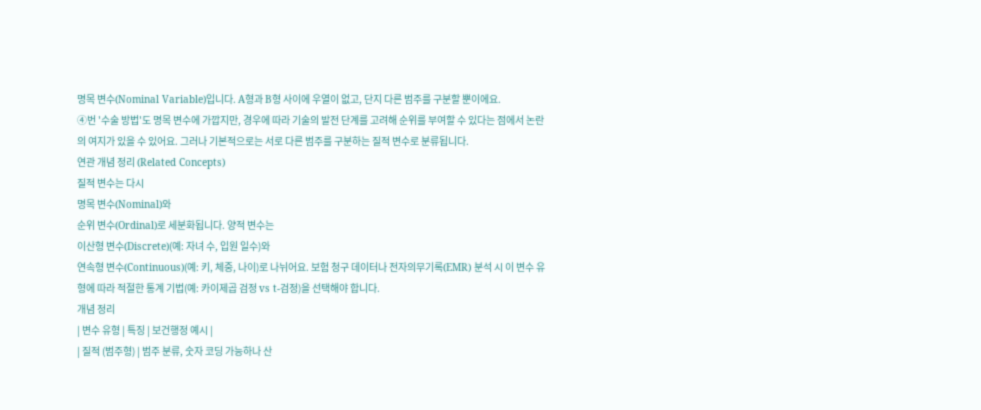명목 변수(Nominal Variable)입니다. A형과 B형 사이에 우열이 없고, 단지 다른 범주를 구분할 뿐이에요.
④번 '수술 방법'도 명목 변수에 가깝지만, 경우에 따라 기술의 발전 단계를 고려해 순위를 부여할 수 있다는 점에서 논란의 여지가 있을 수 있어요. 그러나 기본적으로는 서로 다른 범주를 구분하는 질적 변수로 분류됩니다.
연관 개념 정리 (Related Concepts)
질적 변수는 다시
명목 변수(Nominal)와
순위 변수(Ordinal)로 세분화됩니다. 양적 변수는
이산형 변수(Discrete)(예: 자녀 수, 입원 일수)와
연속형 변수(Continuous)(예: 키, 체중, 나이)로 나뉘어요. 보험 청구 데이터나 전자의무기록(EMR) 분석 시 이 변수 유형에 따라 적절한 통계 기법(예: 카이제곱 검정 vs t-검정)을 선택해야 합니다.
개념 정리
| 변수 유형 | 특징 | 보건행정 예시 |
| 질적 (범주형) | 범주 분류, 숫자 코딩 가능하나 산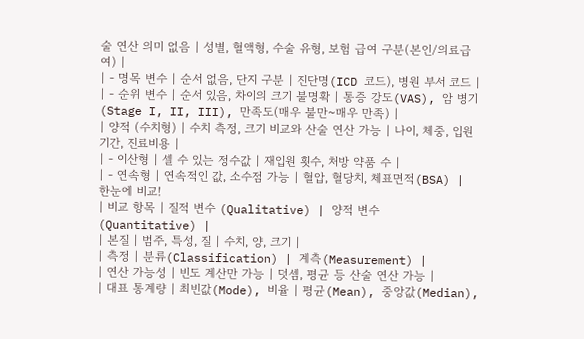술 연산 의미 없음 | 성별, 혈액형, 수술 유형, 보험 급여 구분(본인/의료급여) |
| - 명목 변수 | 순서 없음, 단지 구분 | 진단명(ICD 코드), 병원 부서 코드 |
| - 순위 변수 | 순서 있음, 차이의 크기 불명확 | 통증 강도(VAS), 암 병기(Stage I, II, III), 만족도(매우 불만~매우 만족) |
| 양적 (수치형) | 수치 측정, 크기 비교와 산술 연산 가능 | 나이, 체중, 입원기간, 진료비용 |
| - 이산형 | 셀 수 있는 정수값 | 재입원 횟수, 처방 약품 수 |
| - 연속형 | 연속적인 값, 소수점 가능 | 혈압, 혈당치, 체표면적(BSA) |
한눈에 비교!
| 비교 항목 | 질적 변수 (Qualitative) | 양적 변수 (Quantitative) |
| 본질 | 범주, 특성, 질 | 수치, 양, 크기 |
| 측정 | 분류(Classification) | 계측(Measurement) |
| 연산 가능성 | 빈도 계산만 가능 | 덧셈, 평균 등 산술 연산 가능 |
| 대표 통계량 | 최빈값(Mode), 비율 | 평균(Mean), 중앙값(Median),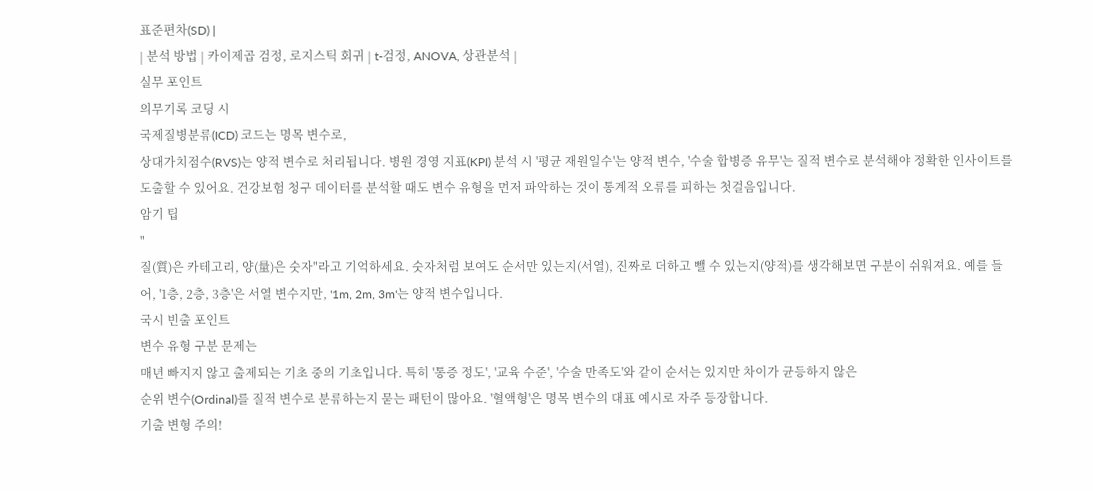표준편차(SD) |
| 분석 방법 | 카이제곱 검정, 로지스틱 회귀 | t-검정, ANOVA, 상관분석 |
실무 포인트
의무기록 코딩 시
국제질병분류(ICD) 코드는 명목 변수로,
상대가치점수(RVS)는 양적 변수로 처리됩니다. 병원 경영 지표(KPI) 분석 시 '평균 재원일수'는 양적 변수, '수술 합병증 유무'는 질적 변수로 분석해야 정확한 인사이트를 도출할 수 있어요. 건강보험 청구 데이터를 분석할 때도 변수 유형을 먼저 파악하는 것이 통계적 오류를 피하는 첫걸음입니다.
암기 팁
"
질(質)은 카테고리, 양(量)은 숫자"라고 기억하세요. 숫자처럼 보여도 순서만 있는지(서열), 진짜로 더하고 뺄 수 있는지(양적)를 생각해보면 구분이 쉬워져요. 예를 들어, '1층, 2층, 3층'은 서열 변수지만, '1m, 2m, 3m'는 양적 변수입니다.
국시 빈출 포인트
변수 유형 구분 문제는
매년 빠지지 않고 출제되는 기초 중의 기초입니다. 특히 '통증 정도', '교육 수준', '수술 만족도'와 같이 순서는 있지만 차이가 균등하지 않은
순위 변수(Ordinal)를 질적 변수로 분류하는지 묻는 패턴이 많아요. '혈액형'은 명목 변수의 대표 예시로 자주 등장합니다.
기출 변형 주의!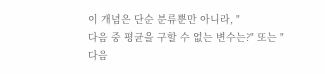이 개념은 단순 분류뿐만 아니라, "
다음 중 평균을 구할 수 없는 변수는?" 또는 "
다음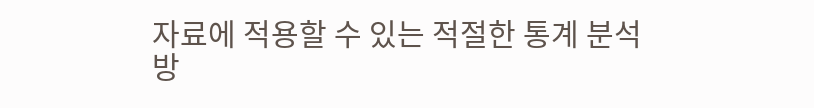자료에 적용할 수 있는 적절한 통계 분석 방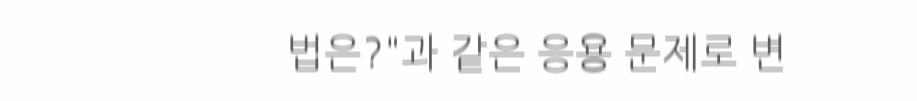법은?"과 같은 응용 문제로 변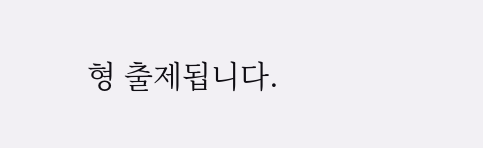형 출제됩니다.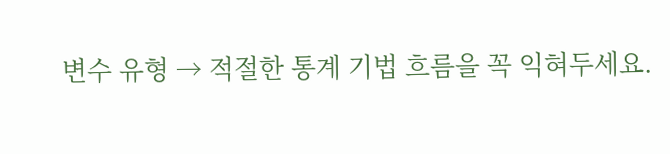변수 유형 → 적절한 통계 기법 흐름을 꼭 익혀두세요.